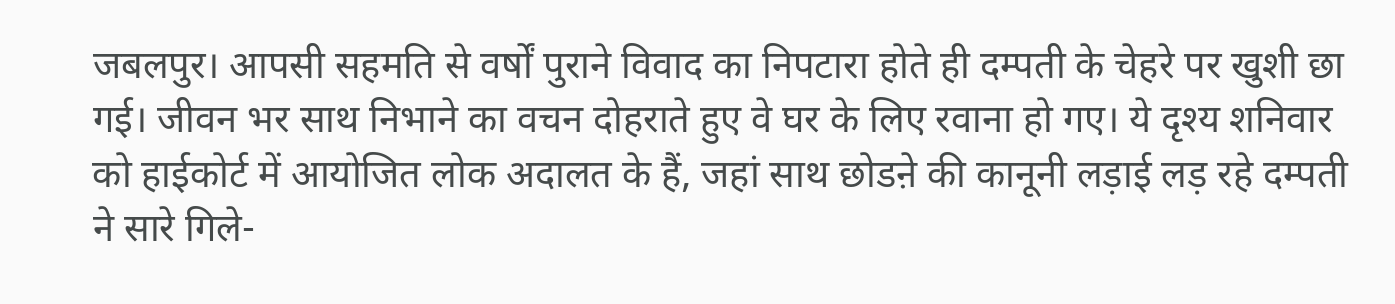जबलपुर। आपसी सहमति से वर्षों पुराने विवाद का निपटारा होते ही दम्पती के चेहरे पर खुशी छा गई। जीवन भर साथ निभाने का वचन दोहराते हुए वे घर के लिए रवाना हो गए। ये दृश्य शनिवार को हाईकोर्ट में आयोजित लोक अदालत के हैं, जहां साथ छोडऩे की कानूनी लड़ाई लड़ रहे दम्पती ने सारे गिले-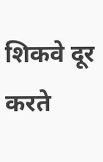शिकवे दूर करते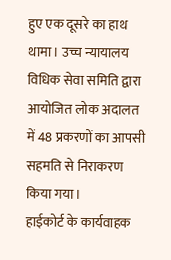हुए एक दूसरे का हाथ थामा। उच्च न्यायालय विधिक सेवा समिति द्वारा आयोजित लोक अदालत में 48 प्रकरणों का आपसी सहमति से निराकरण किया गया।
हाईकोर्ट के कार्यवाहक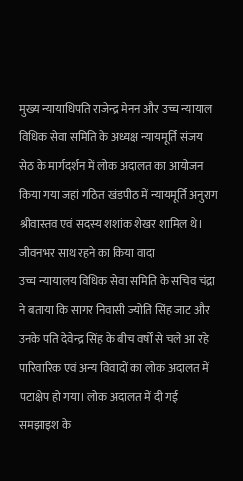मुख्य न्यायाधिपति राजेन्द्र मेनन और उच्च न्यायाल विधिक सेवा समिति के अध्यक्ष न्यायमूर्ति संजय सेठ के मार्गदर्शन में लोक अदालत का आयोजन किया गया जहां गठित खंडपीठ में न्यायमूर्ति अनुराग श्रीवास्तव एवं सदस्य शशांक शेखर शामिल थे।
जीवनभर साथ रहने का किया वादा
उच्च न्यायालय विधिक सेवा समिति के सचिव चंद्रा ने बताया कि सागर निवासी ज्योति सिंह जाट और उनके पति देवेन्द्र सिंह के बीच वर्षों से चले आ रहे पारिवारिक एवं अन्य विवादों का लोक अदालत में पटाक्षेप हो गया। लोक अदालत में दी गई समझाइश के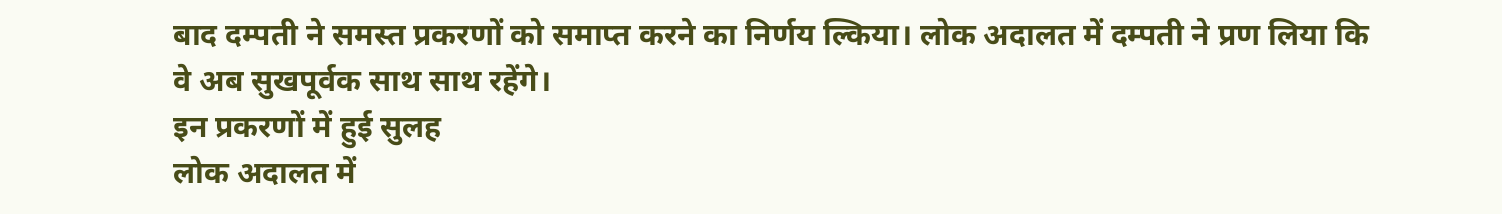बाद दम्पती ने समस्त प्रकरणों को समाप्त करने का निर्णय ल्किया। लोक अदालत में दम्पती ने प्रण लिया कि वे अब सुखपूर्वक साथ साथ रहेंगे।
इन प्रकरणों में हुई सुलह
लोक अदालत में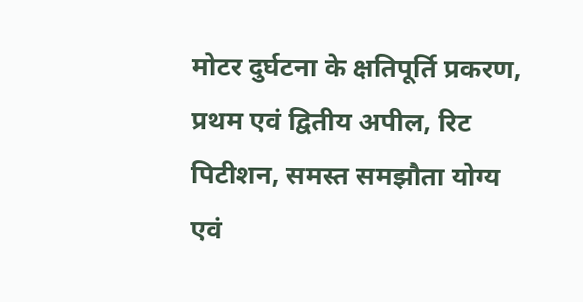मोटर दुर्घटना के क्षतिपूर्ति प्रकरण, प्रथम एवं द्वितीय अपील, रिट पिटीशन, समस्त समझौता योग्य एवं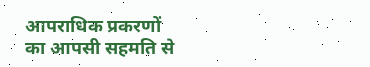आपराधिक प्रकरणों का आपसी सहमति से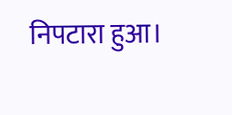निपटारा हुआ।